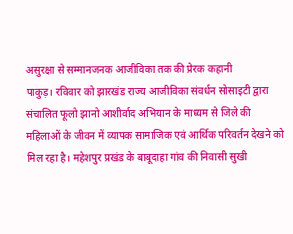असुरक्षा से सम्मानजनक आजीविका तक की प्रेरक कहानी
पाकुड़। रविवार को झारखंड राज्य आजीविका संवर्धन सोसाइटी द्वारा संचालित फूलो झानो आशीर्वाद अभियान के माध्यम से जिले की महिलाओं के जीवन में व्यापक सामाजिक एवं आर्थिक परिवर्तन देखने को मिल रहा है। महेशपुर प्रखंड के बाबूदाहा गांव की निवासी सुखी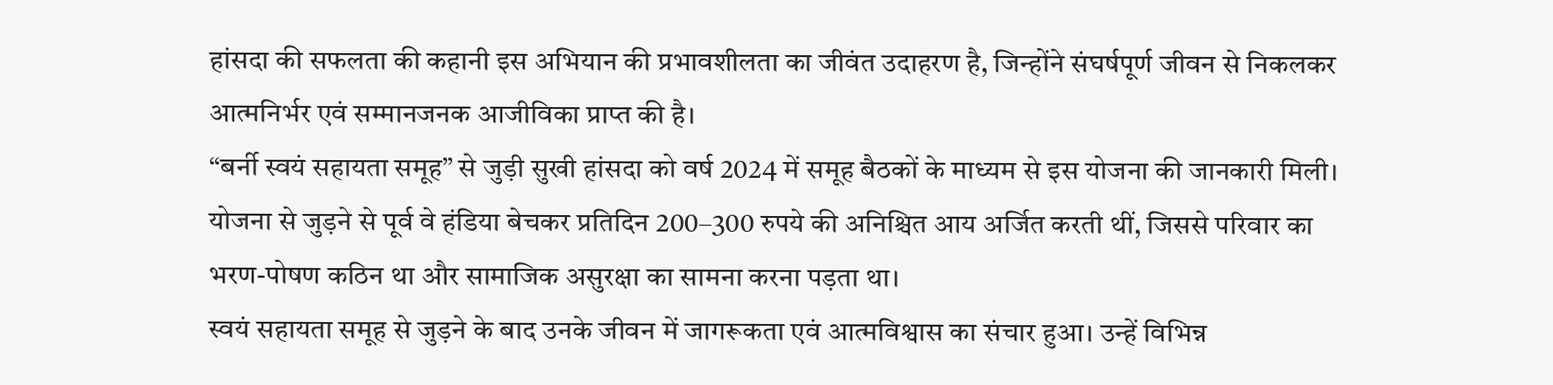हांसदा की सफलता की कहानी इस अभियान की प्रभावशीलता का जीवंत उदाहरण है, जिन्होंने संघर्षपूर्ण जीवन से निकलकर आत्मनिर्भर एवं सम्मानजनक आजीविका प्राप्त की है।
“बर्नी स्वयं सहायता समूह” से जुड़ी सुखी हांसदा को वर्ष 2024 में समूह बैठकों के माध्यम से इस योजना की जानकारी मिली। योजना से जुड़ने से पूर्व वे हंडिया बेचकर प्रतिदिन 200–300 रुपये की अनिश्चित आय अर्जित करती थीं, जिससे परिवार का भरण-पोषण कठिन था और सामाजिक असुरक्षा का सामना करना पड़ता था।
स्वयं सहायता समूह से जुड़ने के बाद उनके जीवन में जागरूकता एवं आत्मविश्वास का संचार हुआ। उन्हें विभिन्न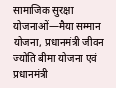सामाजिक सुरक्षा योजनाओं—मैया सम्मान योजना, प्रधानमंत्री जीवन ज्योति बीमा योजना एवं प्रधानमंत्री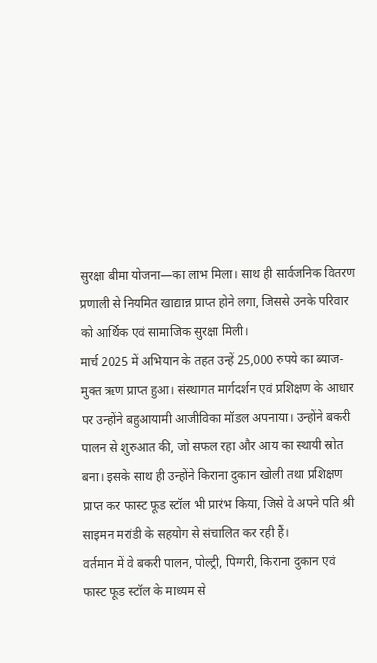सुरक्षा बीमा योजना—का लाभ मिला। साथ ही सार्वजनिक वितरण प्रणाली से नियमित खाद्यान्न प्राप्त होने लगा, जिससे उनके परिवार को आर्थिक एवं सामाजिक सुरक्षा मिली।
मार्च 2025 में अभियान के तहत उन्हें 25,000 रुपये का ब्याज-मुक्त ऋण प्राप्त हुआ। संस्थागत मार्गदर्शन एवं प्रशिक्षण के आधार पर उन्होंने बहुआयामी आजीविका मॉडल अपनाया। उन्होंने बकरी पालन से शुरुआत की, जो सफल रहा और आय का स्थायी स्रोत बना। इसके साथ ही उन्होंने किराना दुकान खोली तथा प्रशिक्षण प्राप्त कर फास्ट फूड स्टॉल भी प्रारंभ किया, जिसे वे अपने पति श्री साइमन मरांडी के सहयोग से संचालित कर रही हैं।
वर्तमान में वे बकरी पालन, पोल्ट्री, पिग्गरी, किराना दुकान एवं फास्ट फूड स्टॉल के माध्यम से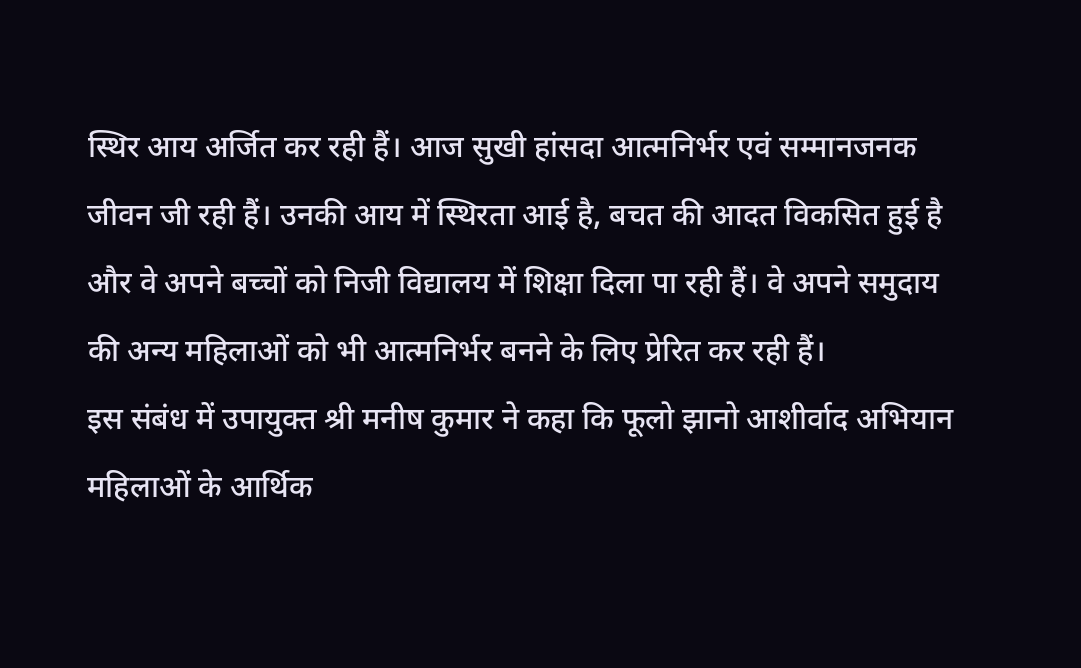स्थिर आय अर्जित कर रही हैं। आज सुखी हांसदा आत्मनिर्भर एवं सम्मानजनक जीवन जी रही हैं। उनकी आय में स्थिरता आई है, बचत की आदत विकसित हुई है और वे अपने बच्चों को निजी विद्यालय में शिक्षा दिला पा रही हैं। वे अपने समुदाय की अन्य महिलाओं को भी आत्मनिर्भर बनने के लिए प्रेरित कर रही हैं।
इस संबंध में उपायुक्त श्री मनीष कुमार ने कहा कि फूलो झानो आशीर्वाद अभियान महिलाओं के आर्थिक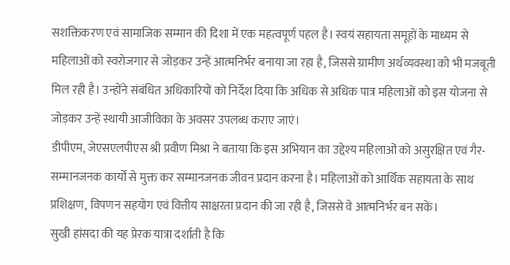सशक्तिकरण एवं सामाजिक सम्मान की दिशा में एक महत्वपूर्ण पहल है। स्वयं सहायता समूहों के माध्यम से महिलाओं को स्वरोजगार से जोड़कर उन्हें आत्मनिर्भर बनाया जा रहा है, जिससे ग्रामीण अर्थव्यवस्था को भी मजबूती मिल रही है। उन्होंने संबंधित अधिकारियों को निर्देश दिया कि अधिक से अधिक पात्र महिलाओं को इस योजना से जोड़कर उन्हें स्थायी आजीविका के अवसर उपलब्ध कराए जाएं।
डीपीएम, जेएसएलपीएस श्री प्रवीण मिश्रा ने बताया कि इस अभियान का उद्देश्य महिलाओं को असुरक्षित एवं गैर- सम्मानजनक कार्यों से मुक्त कर सम्मानजनक जीवन प्रदान करना है। महिलाओं को आर्थिक सहायता के साथ प्रशिक्षण, विपणन सहयोग एवं वित्तीय साक्षरता प्रदान की जा रही है, जिससे वे आत्मनिर्भर बन सकें।
सुखी हांसदा की यह प्रेरक यात्रा दर्शाती है कि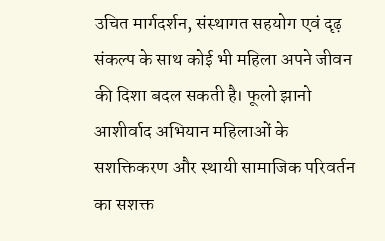उचित मार्गदर्शन, संस्थागत सहयोग एवं दृढ़ संकल्प के साथ कोई भी महिला अपने जीवन की दिशा बदल सकती है। फूलो झानो आशीर्वाद अभियान महिलाओं के सशक्तिकरण और स्थायी सामाजिक परिवर्तन का सशक्त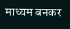माध्यम बनकर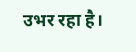उभर रहा है।